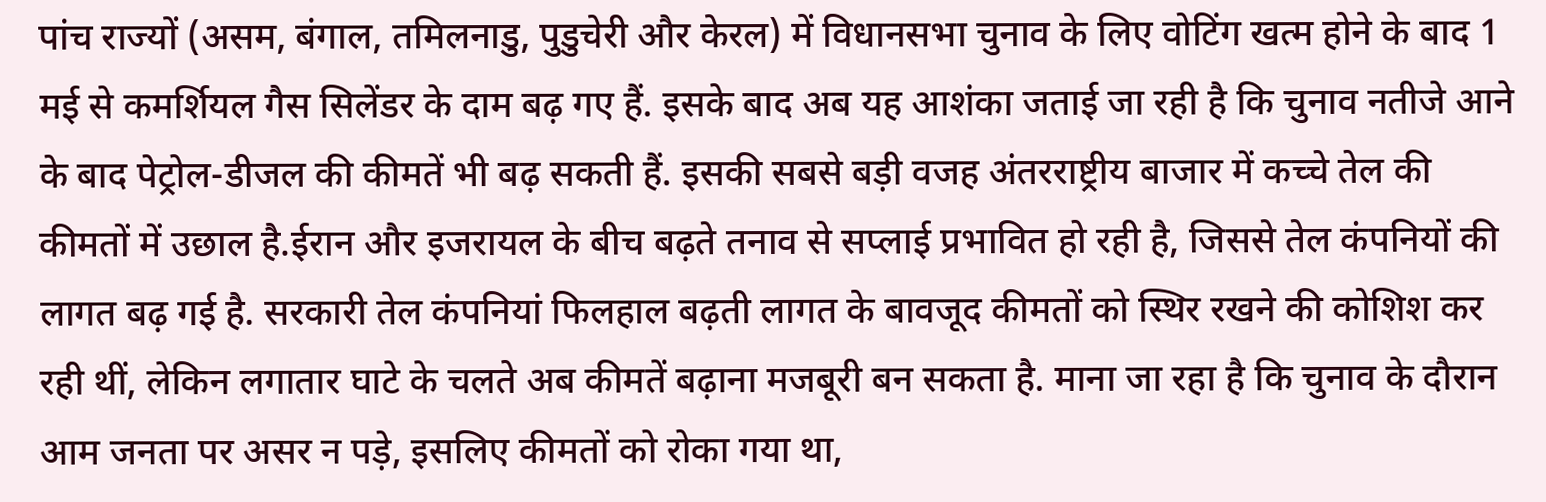पांच राज्यों (असम, बंगाल, तमिलनाडु, पुडुचेरी और केरल) में विधानसभा चुनाव के लिए वोटिंग खत्म होने के बाद 1 मई से कमर्शियल गैस सिलेंडर के दाम बढ़ गए हैं. इसके बाद अब यह आशंका जताई जा रही है कि चुनाव नतीजे आने के बाद पेट्रोल-डीजल की कीमतें भी बढ़ सकती हैं. इसकी सबसे बड़ी वजह अंतरराष्ट्रीय बाजार में कच्चे तेल की कीमतों में उछाल है.ईरान और इजरायल के बीच बढ़ते तनाव से सप्लाई प्रभावित हो रही है, जिससे तेल कंपनियों की लागत बढ़ गई है. सरकारी तेल कंपनियां फिलहाल बढ़ती लागत के बावजूद कीमतों को स्थिर रखने की कोशिश कर रही थीं, लेकिन लगातार घाटे के चलते अब कीमतें बढ़ाना मजबूरी बन सकता है. माना जा रहा है कि चुनाव के दौरान आम जनता पर असर न पड़े, इसलिए कीमतों को रोका गया था,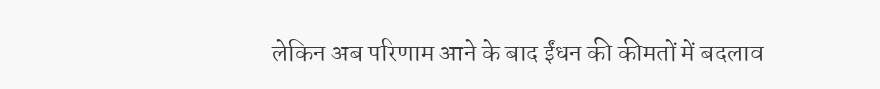लेकिन अब परिणाम आने के बाद ईंधन की कीमतों में बदलाव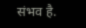संभव है.